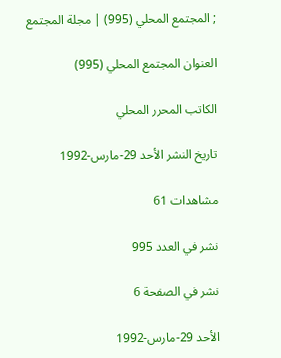; المجتمع المحلي (995) | مجلة المجتمع

العنوان المجتمع المحلي (995)

الكاتب المحرر المحلي

تاريخ النشر الأحد 29-مارس-1992

مشاهدات 61

نشر في العدد 995

نشر في الصفحة 6

الأحد 29-مارس-1992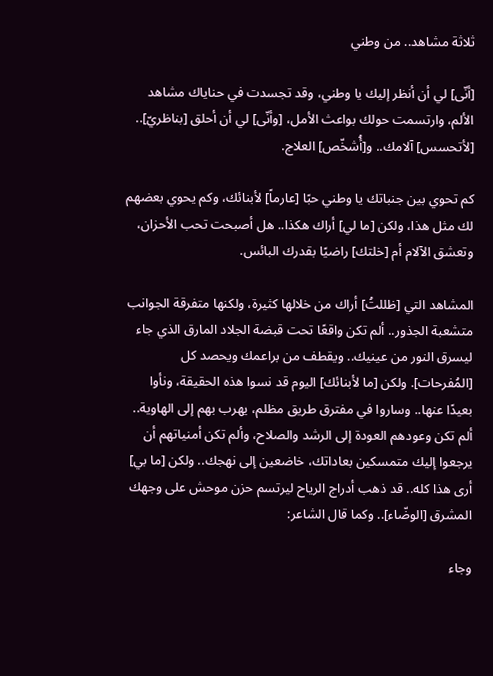ثلاثة مشاهد.. من وطني

[أنّى] لي أن أنظر إليك يا وطني، وقد تجسدت في حناياك مشاهد الألم، وارتسمت حولك بواعث الأمل، [وأنّى] لي أن أحلق [بناظريّ].. [لأتحسس] آلامك.. و[أُشخّص] العلاج.

كم تحوي بين جنباتك يا وطني حبًا [عارماً] لأبنائك، وكم يحوي بعضهم لك مثل هذا، ولكن [ما لي] أراك هكذا.. هل أصبحت تحب الأحزان، وتعشق الآلام أم [خلتك] راضيًا بقدرك البائس.

المشاهد التي [ظللتُ] أراك من خلالها كثيرة، ولكنها متفرقة الجوانب متشعبة الجذور.. ألم تكن واقعًا تحت قبضة الجلاد المارق الذي جاء ليسرق النور من عينيك.. ويقطف من براعمك ويحصد كل [المُفرحات]. ولكن [ما لأبنائك] اليوم قد نسوا هذه الحقيقة، ونأوا بعيدًا عنها.. وساروا في مفترق طريق مظلم، يهرب بهم إلى الهاوية.. ألم تكن وعودهم العودة إلى الرشد والصلاح، وألم تكن أمنياتهم أن يرجعوا إليك متمسكين بعاداتك، خاضعين إلى نهجك.. ولكن [ما بي] أرى هذا كله.. قد ذهب أدراج الرياح ليرتسم حزن موحش على وجهك المشرق [الوضّاء].. وكما قال الشاعر:

وجاء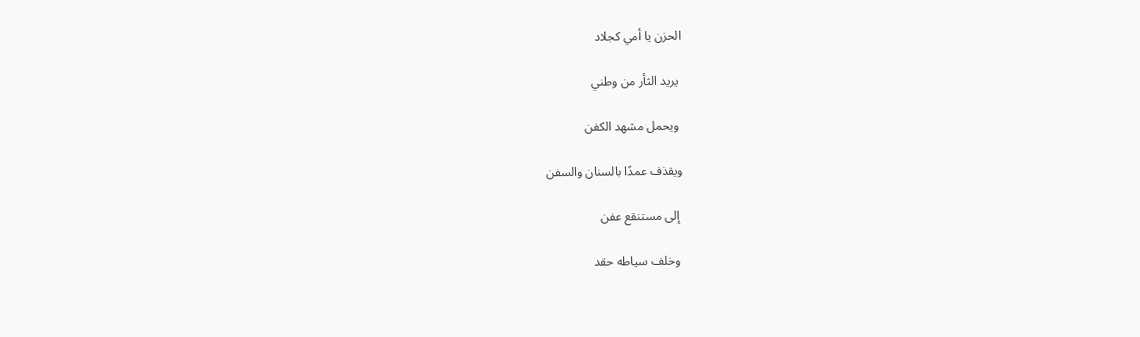الحزن يا أمي كجلاد

 يريد الثأر من وطني

 ويحمل مشهد الكفن

ويقذف عمدًا بالسنان والسفن

 إلى مستنقع عفن

 وخلف سياطه حقد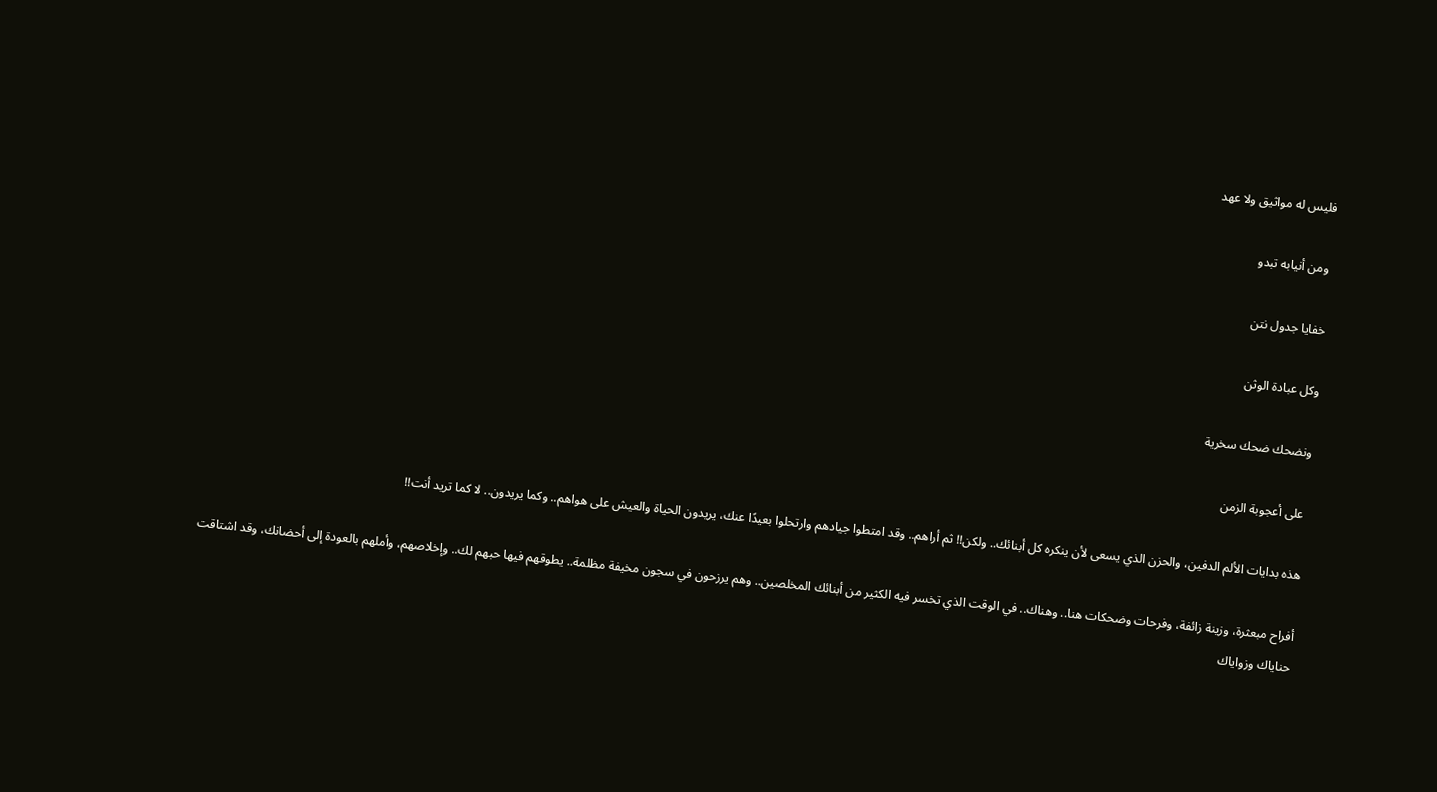فليس له مواثيق ولا عهد

 ومن أنيابه تبدو

خفايا جدول نتن

وكل عبادة الوثن

ونضحك ضحك سخرية

 على أعجوبة الزمن

هذه بدايات الألم الدفين، والحزن الذي يسعى لأن ينكره كل أبنائك.. ولكن!! ثم أراهم.. وقد امتطوا جيادهم وارتحلوا بعيدًا عنك، يريدون الحياة والعيش على هواهم.. وكما يريدون.. لا كما تريد أنت!!

أفراح مبعثرة، وزينة زائفة، وفرحات وضحكات هنا.. وهناك.. في الوقت الذي تخسر فيه الكثير من أبنائك المخلصين.. وهم يرزحون في سجون مخيفة مظلمة.. يطوقهم فيها حبهم لك.. وإخلاصهم، وأملهم بالعودة إلى أحضانك، وقد اشتاقت حناياك وزواياك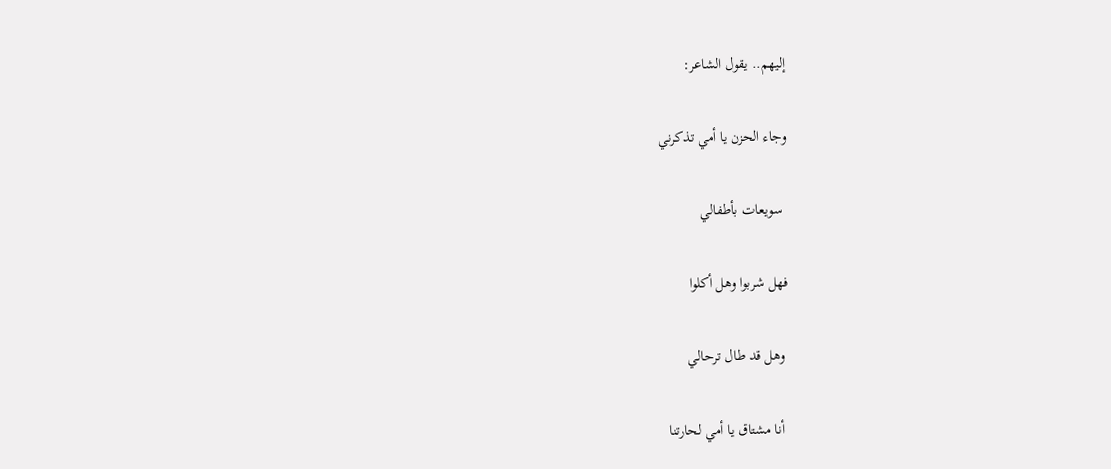إليهم.. يقول الشاعر:

وجاء الحزن يا أمي تذكرني

 سويعات بأطفالي

فهل شربوا وهل أكلوا

 وهل قد طال ترحالي

 أنا مشتاق يا أمي لحارتنا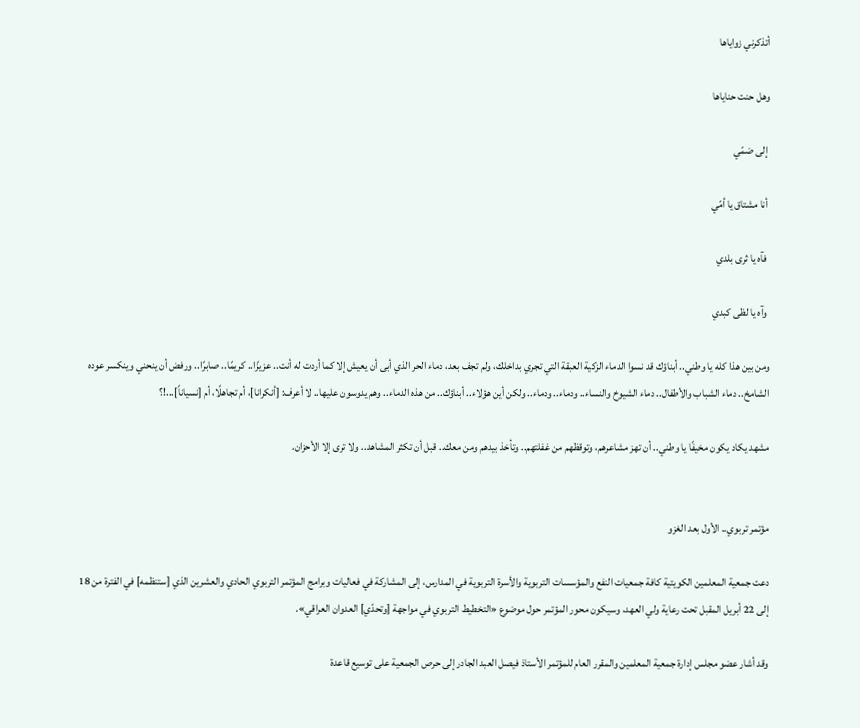أتذكرني زواياها

وهل حنت حناياها

 إلى ضمّي

 أنا مشتاق يا أمّي

 فآه يا ثرى بلدي

 وآه يا لظى كبدي

ومن بين هذا كله يا وطني.. أبناؤك قد نسوا الدماء الزكية العبقة التي تجري بداخلك، ولم تجف بعد، دماء الحر الذي أبى أن يعيش إلا كما أردت له أنت.. عزيزًا.. كريمًا.. صابرًا.. ورفض أن ينحني وينكسر عوده الشامخ.. دماء الشباب والأطفال.. دماء الشيوخ والنساء.. ودماء.. ودماء.. ولكن أين هؤلاء.. أبناؤك.. من هذه الدماء.. وهم يدوسون عليها.. لا أعرف: [أنكرانا]، أم تجاهلًا، أم [نسياناً]...!؟

مشهد يكاد يكون مخيفًا يا وطني.. أن تهز مشاعرهم، وتوقظهم من غفلتهم.. وتأخذ بيدهم ومن معك.. قبل أن تكثر المشاهد.. ولا ترى إلا الأحزان.


مؤتمر تربوي.. الأول بعد الغزو

دعت جمعية المعلمين الكويتية كافة جمعيات النفع والمؤسسات التربوية والأسرة التربوية في المدارس، إلى المشاركة في فعاليات وبرامج المؤتمر التربوي الحادي والعشرين الذي [ستنظمه] في الفترة من 18 إلى 22 أبريل المقبل تحت رعاية ولي العهد، وسيكون محور المؤتمر حول موضوع «التخطيط التربوي في مواجهة [وتحدّي] العدوان العراقي».

وقد أشار عضو مجلس إدارة جمعية المعلمين والمقرر العام للمؤتمر الأستاذ فيصل العبد الجادر إلى حرص الجمعية على توسيع قاعدة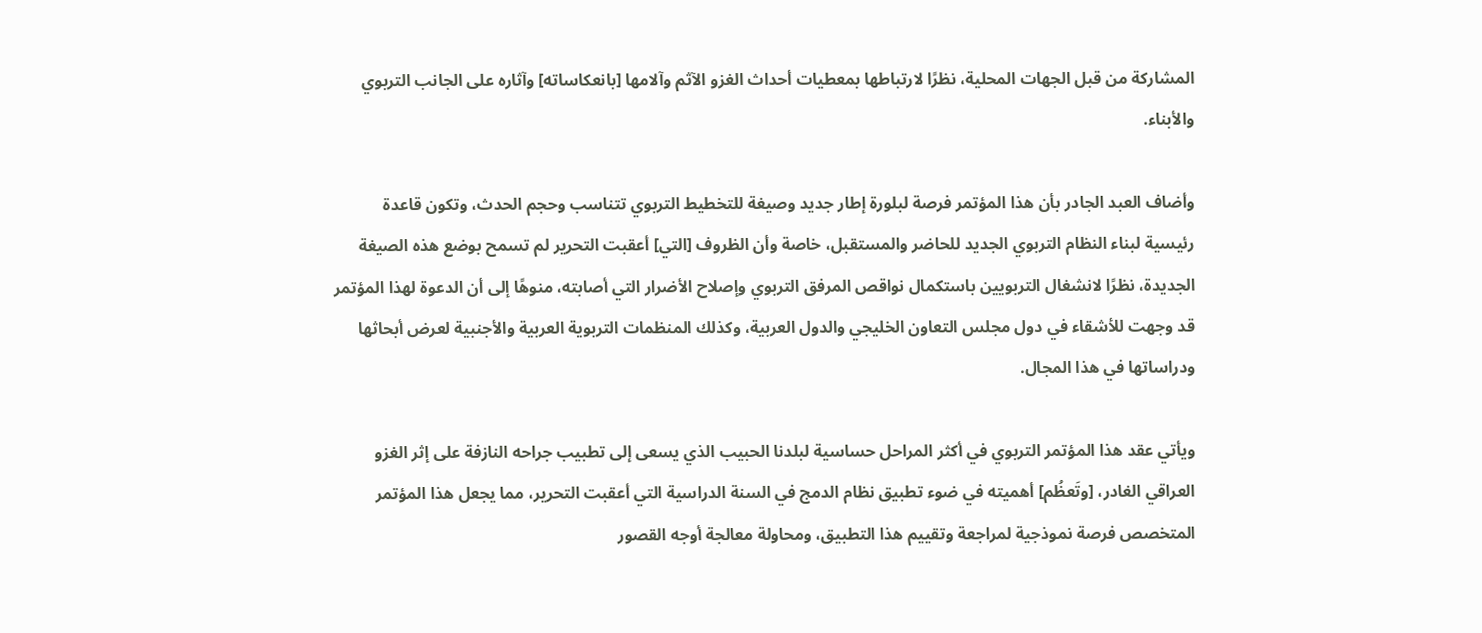المشاركة من قبل الجهات المحلية، نظرًا لارتباطها بمعطيات أحداث الغزو الآثم وآلامها [بانعكاساته] وآثاره على الجانب التربوي والأبناء.

وأضاف العبد الجادر بأن هذا المؤتمر فرصة لبلورة إطار جديد وصيغة للتخطيط التربوي تتناسب وحجم الحدث، وتكون قاعدة رئيسية لبناء النظام التربوي الجديد للحاضر والمستقبل، خاصة وأن الظروف [التي] أعقبت التحرير لم تسمح بوضع هذه الصيغة الجديدة، نظرًا لانشغال التربويين باستكمال نواقص المرفق التربوي وإصلاح الأضرار التي أصابته، منوهًا إلى أن الدعوة لهذا المؤتمر قد وجهت للأشقاء في دول مجلس التعاون الخليجي والدول العربية، وكذلك المنظمات التربوية العربية والأجنبية لعرض أبحاثها ودراساتها في هذا المجال.

ويأتي عقد هذا المؤتمر التربوي في أكثر المراحل حساسية لبلدنا الحبيب الذي يسعى إلى تطبيب جراحه النازفة على إثر الغزو العراقي الغادر، [وتَعظُم] أهميته في ضوء تطبيق نظام الدمج في السنة الدراسية التي أعقبت التحرير، مما يجعل هذا المؤتمر المتخصص فرصة نموذجية لمراجعة وتقييم هذا التطبيق، ومحاولة معالجة أوجه القصور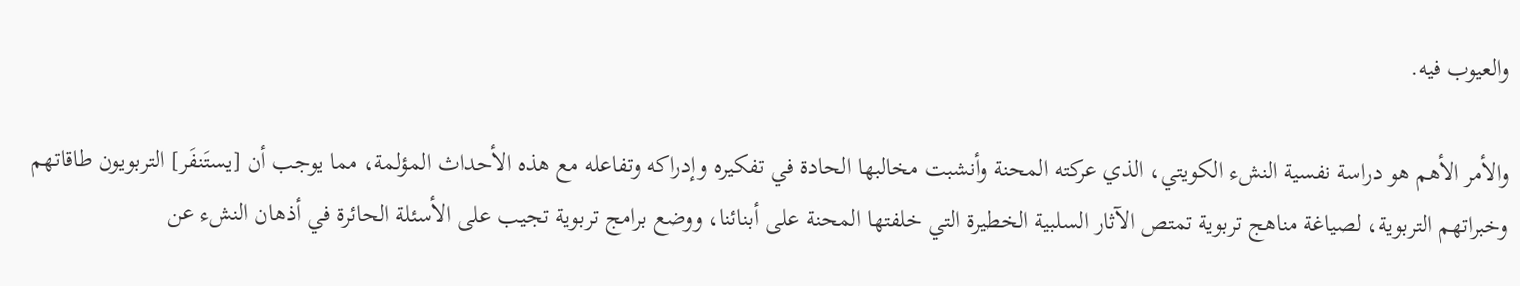والعيوب فيه.

والأمر الأهم هو دراسة نفسية النشء الكويتي، الذي عركته المحنة وأنشبت مخالبها الحادة في تفكيره وإدراكه وتفاعله مع هذه الأحداث المؤلمة، مما يوجب أن [يستَنفَر] التربويون طاقاتهم وخبراتهم التربوية، لصياغة مناهج تربوية تمتص الآثار السلبية الخطيرة التي خلفتها المحنة على أبنائنا، ووضع برامج تربوية تجيب على الأسئلة الحائرة في أذهان النشء عن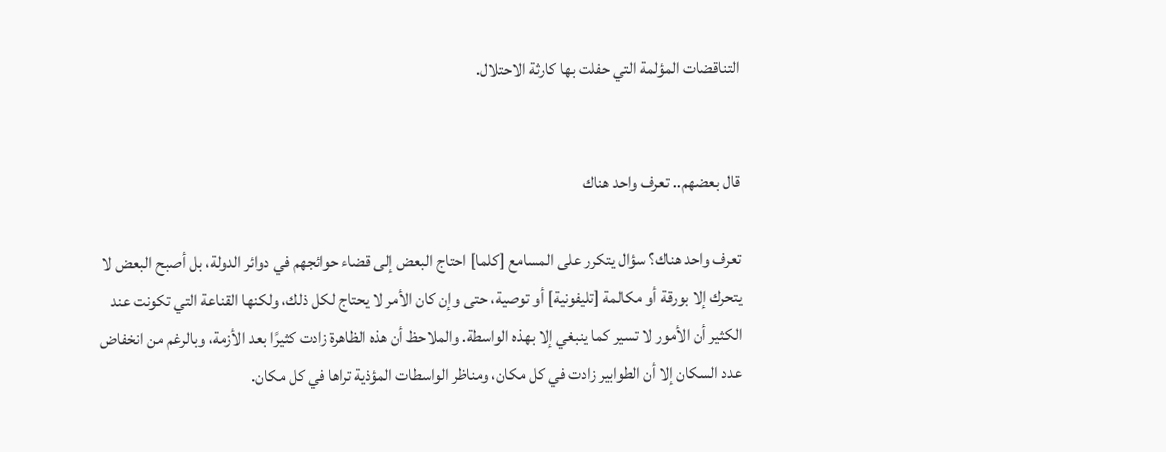التناقضات المؤلمة التي حفلت بها كارثة الاحتلال.


قال بعضهم.. تعرف واحد هناك

تعرف واحد هناك؟ سؤال يتكرر على المسامع [كلما] احتاج البعض إلى قضاء حوائجهم في دوائر الدولة، بل أصبح البعض لا يتحرك إلا بورقة أو مكالمة [تليفونية] أو توصية، حتى وإن كان الأمر لا يحتاج لكل ذلك، ولكنها القناعة التي تكونت عند الكثير أن الأمور لا تسير كما ينبغي إلا بهذه الواسطة. والملاحظ أن هذه الظاهرة زادت كثيرًا بعد الأزمة، وبالرغم من انخفاض عدد السكان إلا أن الطوابير زادت في كل مكان، ومناظر الواسطات المؤذية تراها في كل مكان.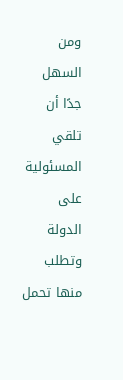ومن السهل جدًا أن تلقي المسئولية على الدولة وتطلب منها تحمل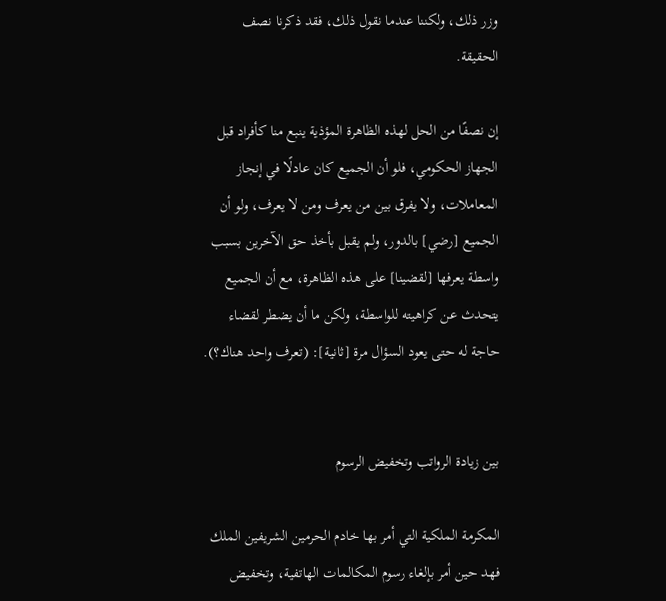وزر ذلك، ولكننا عندما نقول ذلك، فقد ذكرنا نصف الحقيقة.

إن نصفًا من الحل لهذه الظاهرة المؤذية ينبع منا كأفراد قبل الجهاز الحكومي، فلو أن الجميع كان عادلًا في إنجاز المعاملات، ولا يفرق بين من يعرف ومن لا يعرف، ولو أن الجميع [رضي] بالدور، ولم يقبل بأخذ حق الآخرين بسبب واسطة يعرفها [لقضينا] على هذه الظاهرة، مع أن الجميع يتحدث عن كراهيته للواسطة، ولكن ما أن يضطر لقضاء حاجة له حتى يعود السؤال مرة [ثانية]: (تعرف واحد هناك؟).


بين زيادة الرواتب وتخفيض الرسوم

المكرمة الملكية التي أمر بها خادم الحرمين الشريفين الملك فهد حين أمر بإلغاء رسوم المكالمات الهاتفية، وتخفيض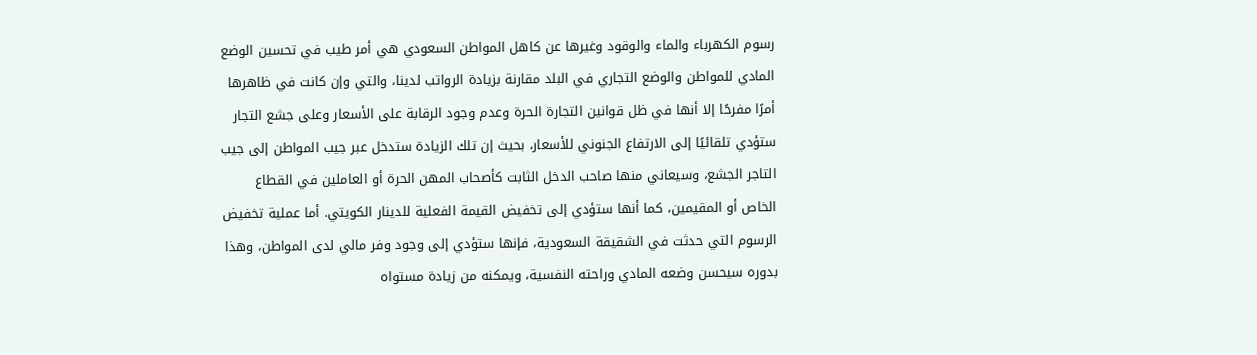رسوم الكهرباء والماء والوقود وغيرها عن كاهل المواطن السعودي هي أمر طيب في تحسين الوضع المادي للمواطن والوضع التجاري في البلد مقارنة بزيادة الرواتب لدينا، والتي وإن كانت في ظاهرها أمرًا مفرحًا إلا أنها في ظل قوانين التجارة الحرة وعدم وجود الرقابة على الأسعار وعلى جشع التجار ستؤدي تلقائيًا إلى الارتفاع الجنوني للأسعار، بحيث إن تلك الزيادة ستدخل عبر جيب المواطن إلى جيب التاجر الجشع، وسيعاني منها صاحب الدخل الثابت كأصحاب المهن الحرة أو العاملين في القطاع الخاص أو المقيمين، كما أنها ستؤدي إلى تخفيض القيمة الفعلية للدينار الكويتي. أما عملية تخفيض الرسوم التي حدثت في الشقيقة السعودية، فإنها ستؤدي إلى وجود وفر مالي لدى المواطن، وهذا بدوره سيحسن وضعه المادي وراحته النفسية، ويمكنه من زيادة مستواه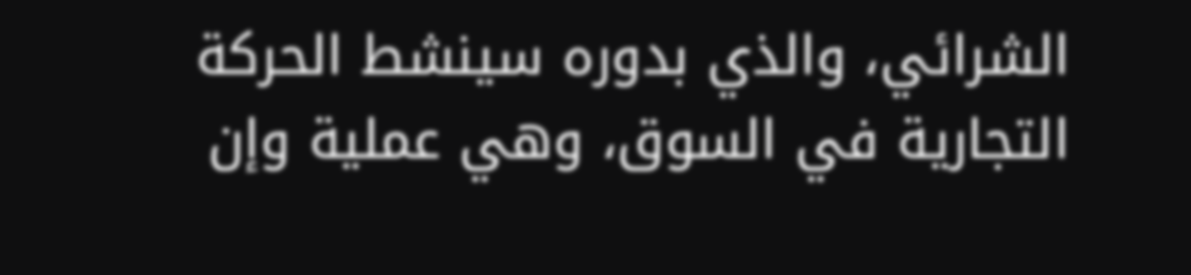الشرائي، والذي بدوره سينشط الحركة التجارية في السوق، وهي عملية وإن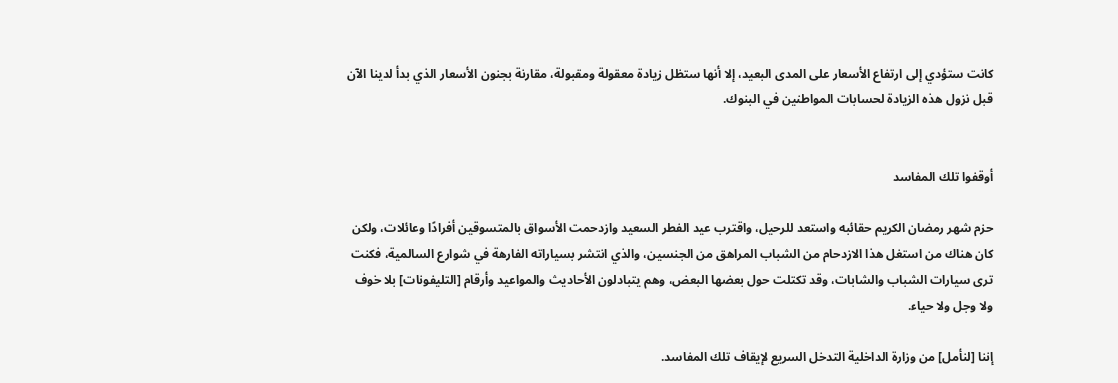كانت ستؤدي إلى ارتفاع الأسعار على المدى البعيد، إلا أنها ستظل زيادة معقولة ومقبولة، مقارنة بجنون الأسعار الذي بدأ لدينا الآن قبل نزول هذه الزيادة لحسابات المواطنين في البنوك.


أوقفوا تلك المفاسد

حزم شهر رمضان الكريم حقائبه واستعد للرحيل، واقترب عيد الفطر السعيد وازدحمت الأسواق بالمتسوقين أفرادًا وعائلات، ولكن كان هناك من استغل هذا الازدحام من الشباب المراهق من الجنسين، والذي انتشر بسياراته الفارهة في شوارع السالمية، فكنت ترى سيارات الشباب والشابات، وقد تكتلت حول بعضها البعض، وهم يتبادلون الأحاديث والمواعيد وأرقام [التليفونات] بلا خوف ولا وجل ولا حياء.

إننا [لنأمل] من وزارة الداخلية التدخل السريع لإيقاف تلك المفاسد.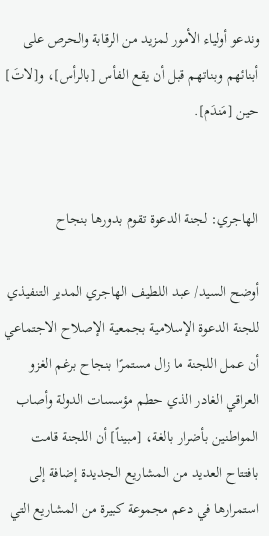وندعو أولياء الأمور لمزيد من الرقابة والحرص على أبنائهم وبناتهم قبل أن يقع الفأس [بالرأس]، و[لاتَ] حين [مَندَم].


الهاجري: لجنة الدعوة تقوم بدورها بنجاح

أوضح السيد/ عبد اللطيف الهاجري المدير التنفيذي للجنة الدعوة الإسلامية بجمعية الإصلاح الاجتماعي أن عمل اللجنة ما زال مستمرًا بنجاح برغم الغزو العراقي الغادر الذي حطم مؤسسات الدولة وأصاب المواطنين بأضرار بالغة، [مبيناً] أن اللجنة قامت بافتتاح العديد من المشاريع الجديدة إضافة إلى استمرارها في دعم مجموعة كبيرة من المشاريع التي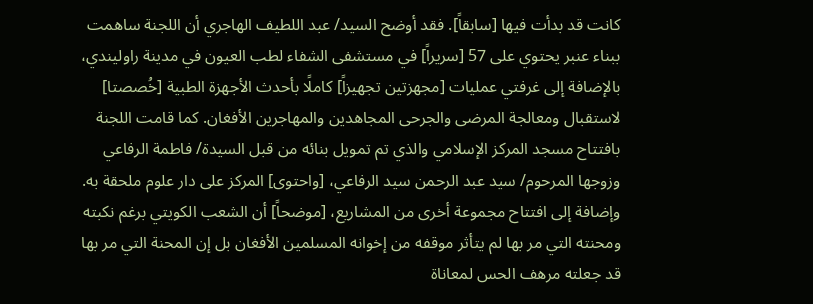كانت قد بدأت فيها [سابقاً]. فقد أوضح السيد/ عبد اللطيف الهاجري أن اللجنة ساهمت ببناء عنبر يحتوي على 57 [سريراً] في مستشفى الشفاء لطب العيون في مدينة راوليندي، بالإضافة إلى غرفتي عمليات [مجهزتين تجهيزاً] كاملًا بأحدث الأجهزة الطبية [خُصصتا] لاستقبال ومعالجة المرضى والجرحى المجاهدين والمهاجرين الأفغان. كما قامت اللجنة بافتتاح مسجد المركز الإسلامي والذي تم تمويل بنائه من قبل السيدة/ فاطمة الرفاعي وزوجها المرحوم/ سيد عبد الرحمن سيد الرفاعي، [واحتوى] المركز على دار علوم ملحقة به. وإضافة إلى افتتاح مجموعة أخرى من المشاريع، [موضحاً] أن الشعب الكويتي برغم نكبته ومحنته التي مر بها لم يتأثر موقفه من إخوانه المسلمين الأفغان بل إن المحنة التي مر بها قد جعلته مرهف الحس لمعاناة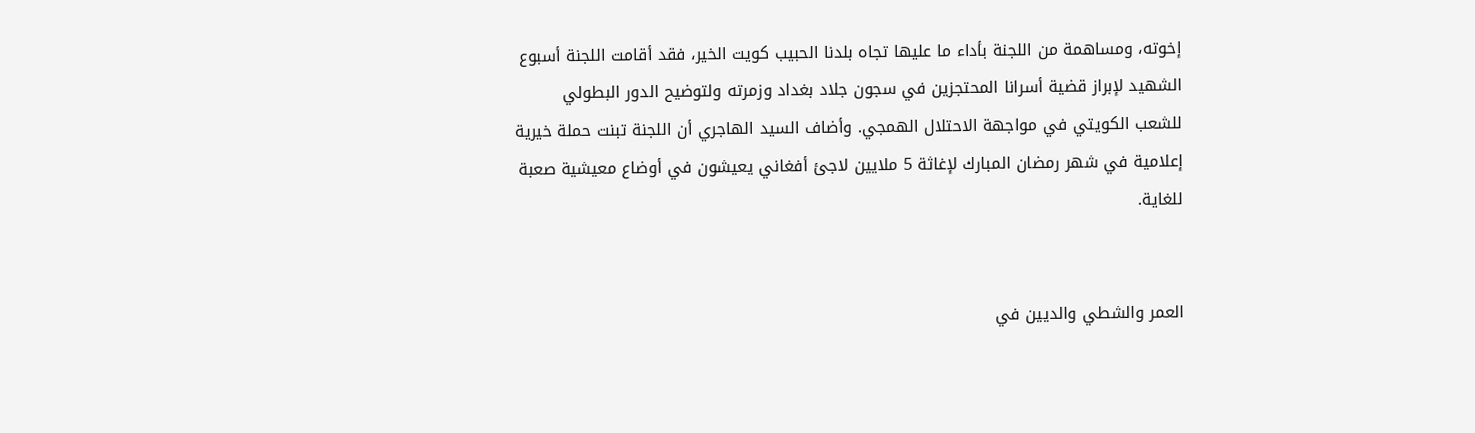إخوته، ومساهمة من اللجنة بأداء ما عليها تجاه بلدنا الحبيب كويت الخير، فقد أقامت اللجنة أسبوع الشهيد لإبراز قضية أسرانا المحتجزين في سجون جلاد بغداد وزمرته ولتوضيح الدور البطولي للشعب الكويتي في مواجهة الاحتلال الهمجي. وأضاف السيد الهاجري أن اللجنة تبنت حملة خيرية إعلامية في شهر رمضان المبارك لإغاثة 5 ملايين لاجئ أفغاني يعيشون في أوضاع معيشية صعبة للغاية.


العمر والشطي والديين في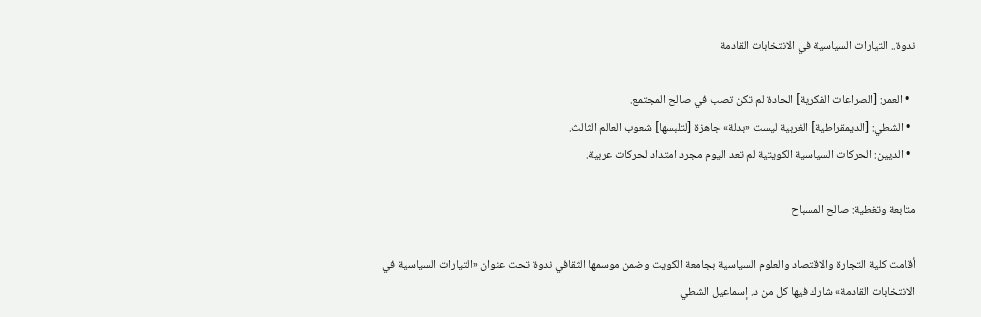ندوة.. التيارات السياسية في الانتخابات القادمة

  • العمر: [الصراعات الفكرية] الحادة لم تكن تصب في صالح المجتمع.
  • الشطي: [الديمقراطية] الغربية ليست «بدلة» جاهزة [لتلبسها] شعوب العالم الثالث.
  • الديين: الحركات السياسية الكويتية لم تعد اليوم مجرد امتداد لحركات عربية.

متابعة وتغطية: صالح المسباح

أقامت كلية التجارة والاقتصاد والعلوم السياسية بجامعة الكويت وضمن موسمها الثقافي ندوة تحت عنوان «التيارات السياسية في الانتخابات القادمة» شارك فيها كل من د. إسماعيل الشطي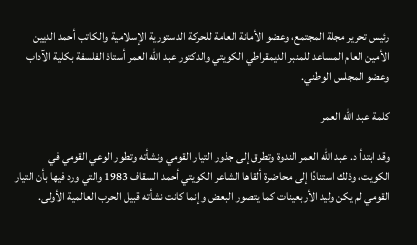رئيس تحرير مجلة المجتمع، وعضو الأمانة العامة للحركة الدستورية الإسلامية والكاتب أحمد الديين الأمين العام المساعد للمنبر الديمقراطي الكويتي والدكتور عبد الله العمر أستاذ الفلسفة بكلية الآداب وعضو المجلس الوطني.

كلمة عبد الله العمر

وقد ابتدأ د. عبد الله العمر الندوة وتطرق إلى جذور التيار القومي ونشأته وتطور الوعي القومي في الكويت، وذلك استنادًا إلى محاضرة ألقاها الشاعر الكويتي أحمد السقاف 1983 والتي ورد فيها بأن التيار القومي لم يكن وليد الأربعينات كما يتصور البعض وإنما كانت نشأته قبيل الحرب العالمية الأولى.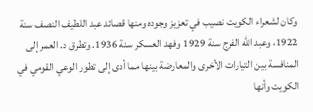وكان لشعراء الكويت نصيب في تعزيز وجوده ومنها قصائد عبد اللطيف النصف سنة 1922، وعبد الله الفرج سنة 1929 وفهد العسكر سنة 1936. وتطرق د. العمر إلى المنافسة بين التيارات الأخرى والمعارضة بينها مما أدى إلى تطور الوعي القومي في الكويت وأنها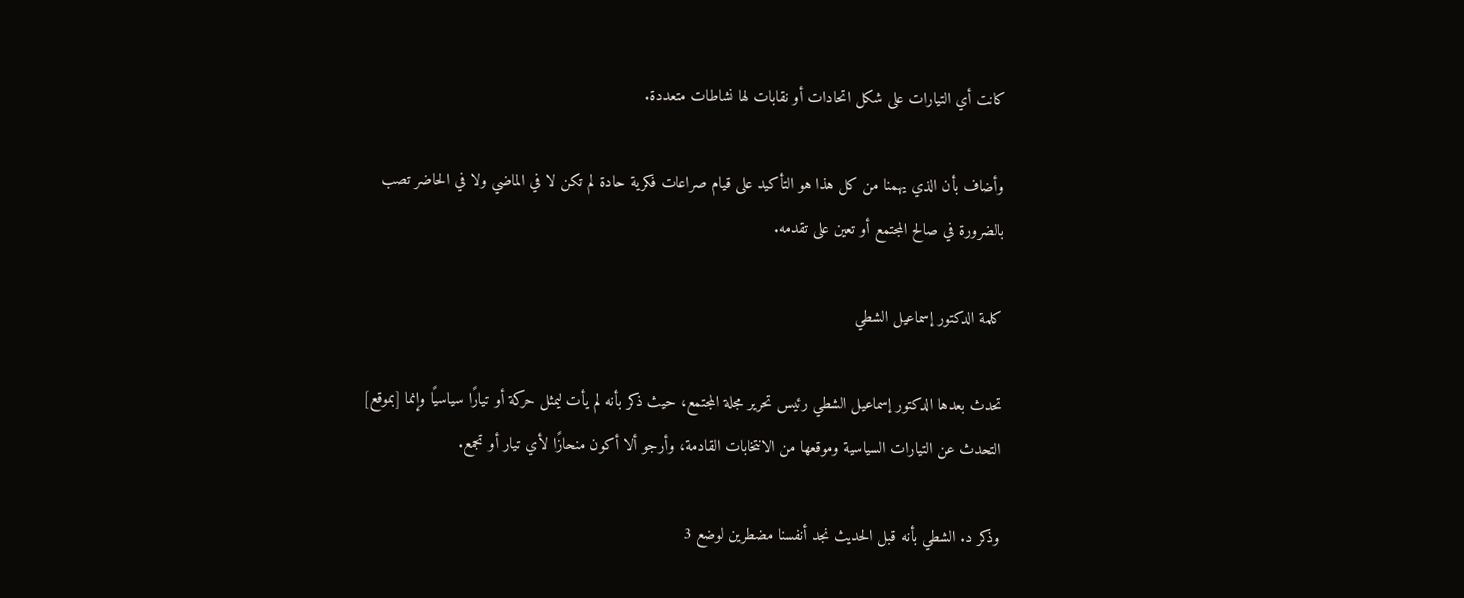كانت أي التيارات على شكل اتحادات أو نقابات لها نشاطات متعددة.

وأضاف بأن الذي يهمنا من كل هذا هو التأكيد على قيام صراعات فكرية حادة لم تكن لا في الماضي ولا في الحاضر تصب بالضرورة في صالح المجتمع أو تعين على تقدمه.

كلمة الدكتور إسماعيل الشطي

تحدث بعدها الدكتور إسماعيل الشطي رئيس تحرير مجلة المجتمع، حيث ذكر بأنه لم يأت ليمثل حركة أو تيارًا سياسيًا وإنما [بموقع] التحدث عن التيارات السياسية وموقعها من الانتخابات القادمة، وأرجو ألا أكون منحازًا لأي تيار أو تجمع.

وذكر د. الشطي بأنه قبل الحديث نجد أنفسنا مضطرين لوضع 3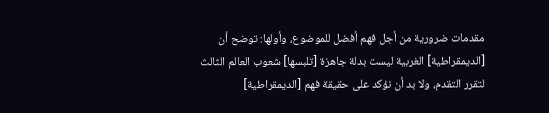مقدمات ضرورية من أجل فهم أفضل للموضوع، وأولها: توضح أن [الديمقراطية] الغربية ليست بدلة جاهزة [تلبسها] شعوب العالم الثالث لتقرر التقدم، ولا بد أن نؤكد على حقيقة فهم [الديمقراطية]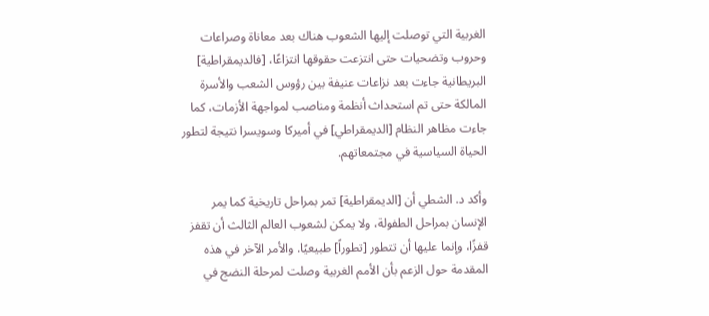الغربية التي توصلت إليها الشعوب هناك بعد معاناة وصراعات وحروب وتضحيات حتى انتزعت حقوقها انتزاعًا، [فالديمقراطية] البريطانية جاءت بعد نزاعات عنيفة بين رؤوس الشعب والأسرة المالكة حتى تم استحداث أنظمة ومناصب لمواجهة الأزمات، كما جاءت مظاهر النظام [الديمقراطي] في أميركا وسويسرا نتيجة لتطور الحياة السياسية في مجتمعاتهم.

وأكد د. الشطي أن [الديمقراطية] تمر بمراحل تاريخية كما يمر الإنسان بمراحل الطفولة، ولا يمكن لشعوب العالم الثالث أن تقفز قفزًا، وإنما عليها أن تتطور [تطوراً] طبيعيًا. والأمر الآخر في هذه المقدمة حول الزعم بأن الأمم الغربية وصلت لمرحلة النضج في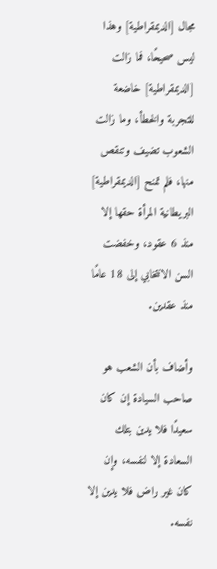مجال [الديمقراطية] وهذا ليس صحيحًا، فما زالت [الديمقراطية] خاضعة للتجربة والخطأ، وما زالت الشعوب تضيف وتنقص منها، فلم تمنح [الديمقراطية] البريطانية المرأة حقها إلا منذ 6 عقود، وخفضت السن الانتخابي إلى 18 عامًا منذ عقدين.

وأضاف بأن الشعب هو صاحب السيادة إن كان سعيدًا فلا يدين بتلك السعادة إلا لنفسه، وإن كان غير راض فلا يدين إلا نفسه.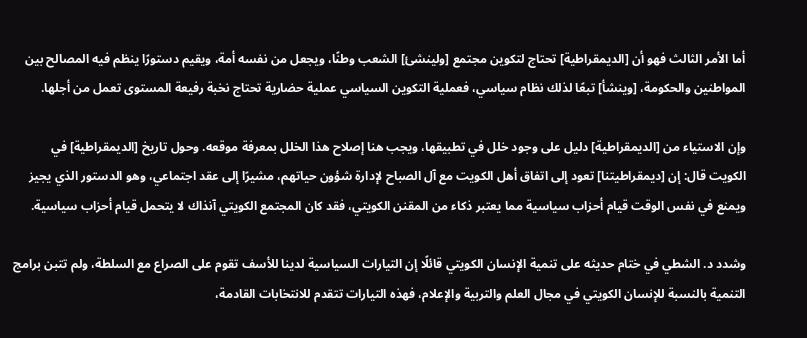أما الأمر الثالث فهو أن [الديمقراطية] تحتاج لتكوين مجتمع [ولينشئ] الشعب وطنًا، ويجعل من نفسه أمة، ويقيم دستورًا ينظم فيه المصالح بين المواطنين والحكومة، [وينشأ] تبعًا لذلك نظام سياسي، فعملية التكوين السياسي عملية حضارية تحتاج نخبة رفيعة المستوى تعمل من أجلها.

وإن الاستياء من [الديمقراطية] دليل على وجود خلل في تطبيقها، ويجب هنا إصلاح هذا الخلل بمعرفة موقعه. وحول تاريخ [الديمقراطية] في الكويت قال: إن [ديمقراطيتنا] تعود إلى اتفاق أهل الكويت مع آل الصباح لإدارة شؤون حياتهم، مشيرًا إلى عقد اجتماعي، وهو الدستور الذي يجيز ويمنع في نفس الوقت قيام أحزاب سياسية مما يعتبر ذكاء من المقنن الكويتي، فقد كان المجتمع الكويتي آنذاك لا يتحمل قيام أحزاب سياسية.

وشدد د. الشطي في ختام حديثه على تنمية الإنسان الكويتي قائلًا إن التيارات السياسية لدينا للأسف تقوم على الصراع مع السلطة، ولم تتبن برامج التنمية بالنسبة للإنسان الكويتي في مجال العلم والتربية والإعلام، فهذه التيارات تتقدم للانتخابات القادمة،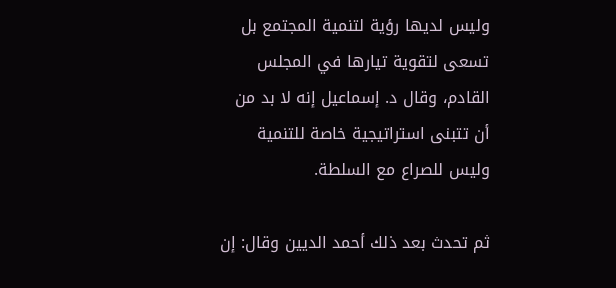وليس لديها رؤية لتنمية المجتمع بل تسعى لتقوية تيارها في المجلس القادم، وقال د. إسماعيل إنه لا بد من أن تتبنى استراتيجية خاصة للتنمية وليس للصراع مع السلطة.

ثم تحدث بعد ذلك أحمد الديين وقال: إن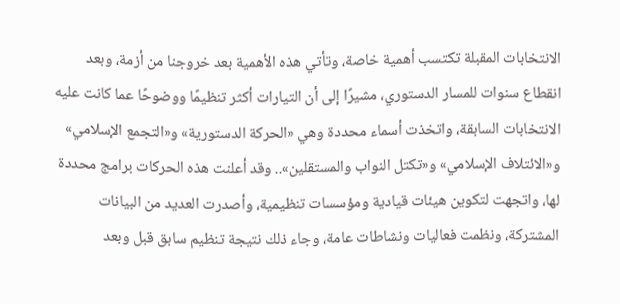الانتخابات المقبلة تكتسب أهمية خاصة، وتأتي هذه الأهمية بعد خروجنا من أزمة، وبعد انقطاع سنوات للمسار الدستوري، مشيرًا إلى أن التيارات أكثر تنظيمًا ووضوحًا عما كانت عليه الانتخابات السابقة، واتخذت أسماء محددة وهي «الحركة الدستورية» و«التجمع الإسلامي» و«الائتلاف الإسلامي» و«تكتل النواب والمستقلين».. وقد أعلنت هذه الحركات برامج محددة لها، واتجهت لتكوين هيئات قيادية ومؤسسات تنظيمية، وأصدرت العديد من البيانات المشتركة، ونظمت فعاليات ونشاطات عامة، وجاء ذلك نتيجة تنظيم سابق قبل وبعد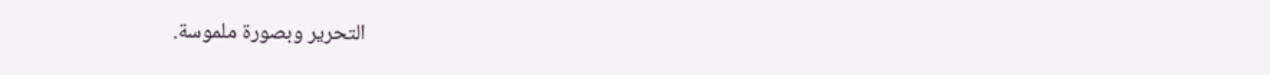التحرير وبصورة ملموسة.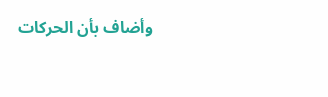وأضاف بأن الحركات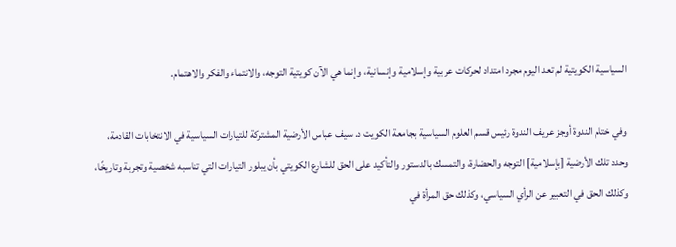السياسية الكويتية لم تعد اليوم مجرد امتداد لحركات عربية وإسلامية وإنسانية، وإنما هي الآن كويتية التوجه، والانتماء والفكر والاهتمام.

وفي ختام الندوة أوجز عريف الندوة رئيس قسم العلوم السياسية بجامعة الكويت د. سيف عباس الأرضية المشتركة للتيارات السياسية في الانتخابات القادمة، وحدد تلك الأرضية [بإسلامية] التوجه والحضارة، والتمسك بالدستور والتأكيد على الحق للشارع الكويتي بأن يبلور التيارات التي تناسبه شخصية وتجربة وتاريخًا، وكذلك الحق في التعبير عن الرأي السياسي، وكذلك حق المرأة في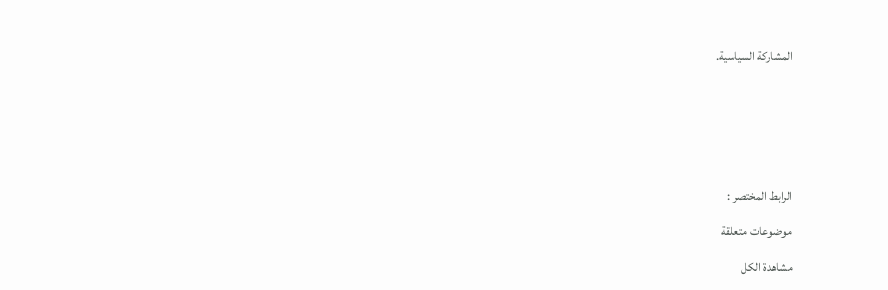المشاركة السياسية.







الرابط المختصر :

موضوعات متعلقة

مشاهدة الكل